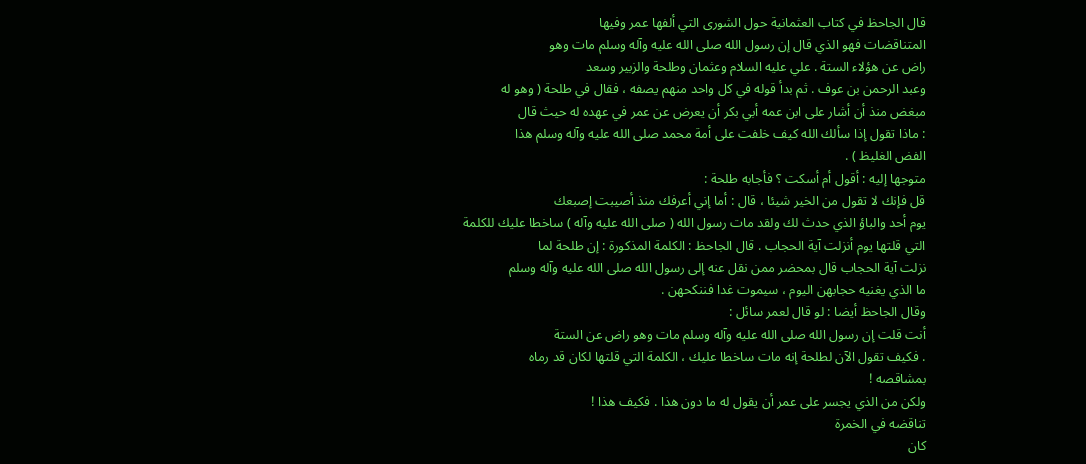قال الجاحظ في كتاب العثمانية حول الشورى التي ألفها عمر وفيها
المتناقضات فهو الذي قال إن رسول الله صلى الله عليه وآله وسلم مات وهو
راض عن هؤلاء الستة . علي عليه السلام وعثمان وطلحة والزبير وسعد
وعبد الرحمن بن عوف . ثم بدأ قوله في كل واحد منهم يصفه ، فقال في طلحة ( وهو له
مبغض منذ أن أشار على ابن عمه أبي بكر أن يعرض عن عمر في عهده له حيث قال
: ماذا تقول إذا سألك الله كيف خلفت على أمة محمد صلى الله عليه وآله وسلم هذا
الفض الغليظ ) .
متوجها إليه : أقول أم أسكت ؟ فأجابه طلحة :
قل فإنك لا تقول من الخير شيئا ، قال : أما إني أعرفك منذ أصيبت إصبعك
يوم أحد والباؤ الذي حدث لك ولقد مات رسول الله ( صلى الله عليه وآله ) ساخطا عليك للكلمة
التي قلتها يوم أنزلت آية الحجاب . قال الجاحظ : الكلمة المذكورة : إن طلحة لما
نزلت آية الحجاب قال بمحضر ممن نقل عنه إلى رسول الله صلى الله عليه وآله وسلم
ما الذي يغنيه حجابهن اليوم ، سيموت غدا فننكحهن .
وقال الجاحظ أيضا : لو قال لعمر سائل :
أنت قلت إن رسول الله صلى الله عليه وآله وسلم مات وهو راض عن الستة
. فكيف تقول الآن لطلحة إنه مات ساخطا عليك ، الكلمة التي قلتها لكان قد رماه
بمشاقصه !
ولكن من الذي يجسر على عمر أن يقول له ما دون هذا . فكيف هذا !
تناقضه في الخمرة
كان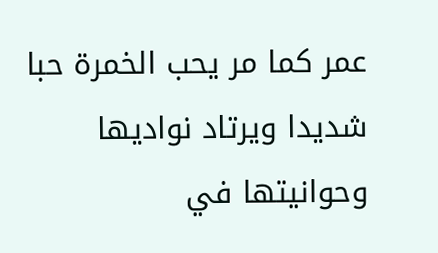عمر كما مر يحب الخمرة حبا شديدا ويرتاد نواديها وحوانيتها في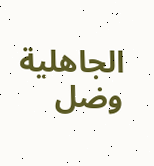الجاهلية وضل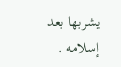يشربها بعد إسلامه .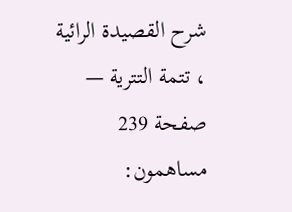شرح القصيدة الرائية ، تتمة التترية — صفحة 239
مساهمون: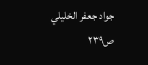جواد جعفر الخليلي
ص٢٣٩